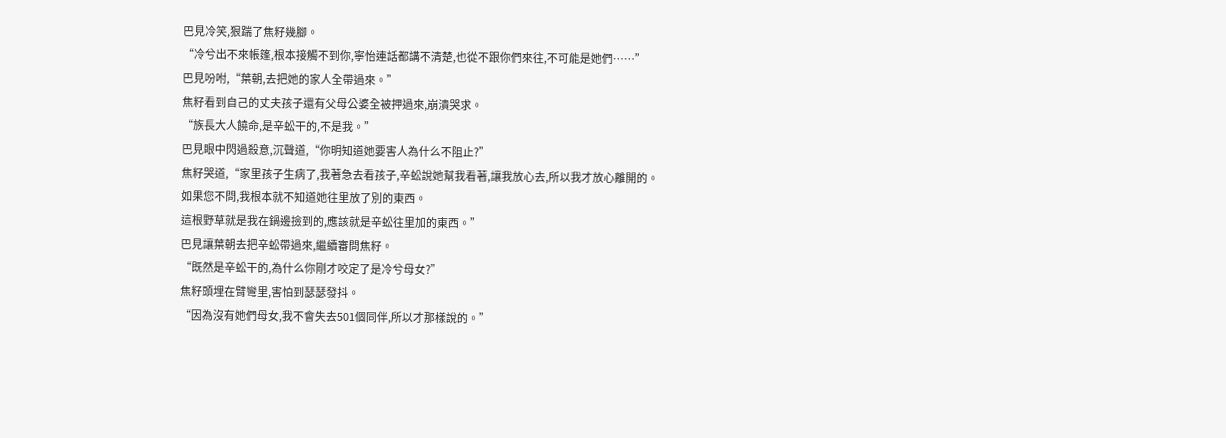巴見冷笑,狠踹了焦籽幾腳。
“冷兮出不來帳篷,根本接觸不到你,寧怡連話都講不清楚,也從不跟你們來往,不可能是她們……”
巴見吩咐,“葉朝,去把她的家人全帶過來。”
焦籽看到自己的丈夫孩子還有父母公婆全被押過來,崩潰哭求。
“族長大人饒命,是辛蚣干的,不是我。”
巴見眼中閃過殺意,沉聲道,“你明知道她要害人為什么不阻止?”
焦籽哭道,“家里孩子生病了,我著急去看孩子,辛蚣說她幫我看著,讓我放心去,所以我才放心離開的。
如果您不問,我根本就不知道她往里放了別的東西。
這根野草就是我在鍋邊撿到的,應該就是辛蚣往里加的東西。”
巴見讓葉朝去把辛蚣帶過來,繼續審問焦籽。
“既然是辛蚣干的,為什么你剛才咬定了是冷兮母女?”
焦籽頭埋在臂彎里,害怕到瑟瑟發抖。
“因為沒有她們母女,我不會失去501個同伴,所以才那樣說的。”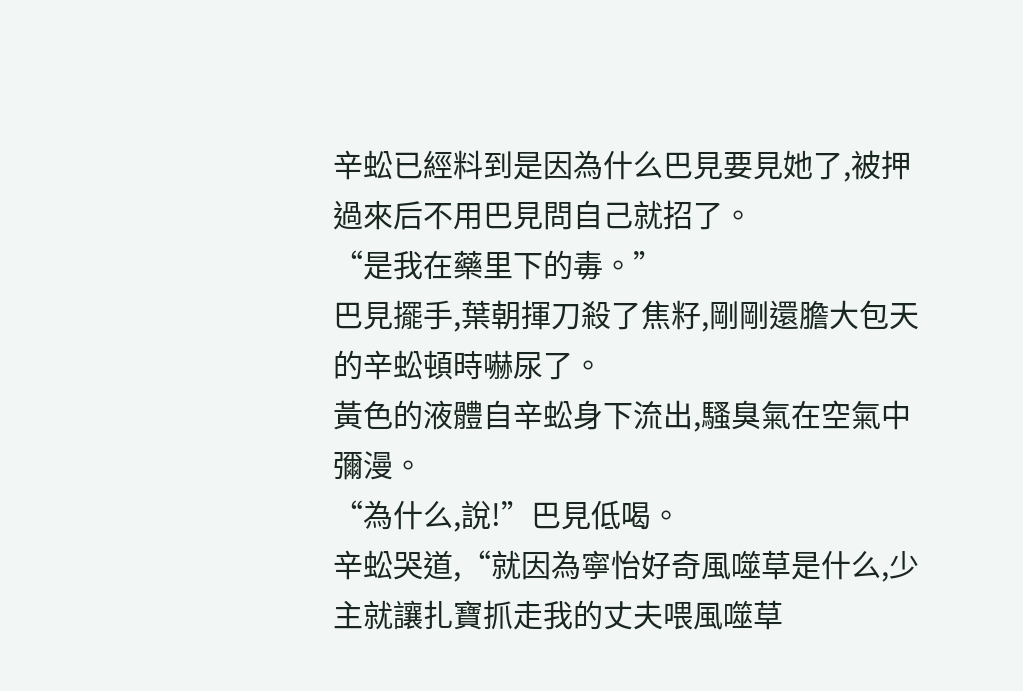辛蚣已經料到是因為什么巴見要見她了,被押過來后不用巴見問自己就招了。
“是我在藥里下的毒。”
巴見擺手,葉朝揮刀殺了焦籽,剛剛還膽大包天的辛蚣頓時嚇尿了。
黃色的液體自辛蚣身下流出,騷臭氣在空氣中彌漫。
“為什么,說!”巴見低喝。
辛蚣哭道,“就因為寧怡好奇風噬草是什么,少主就讓扎寶抓走我的丈夫喂風噬草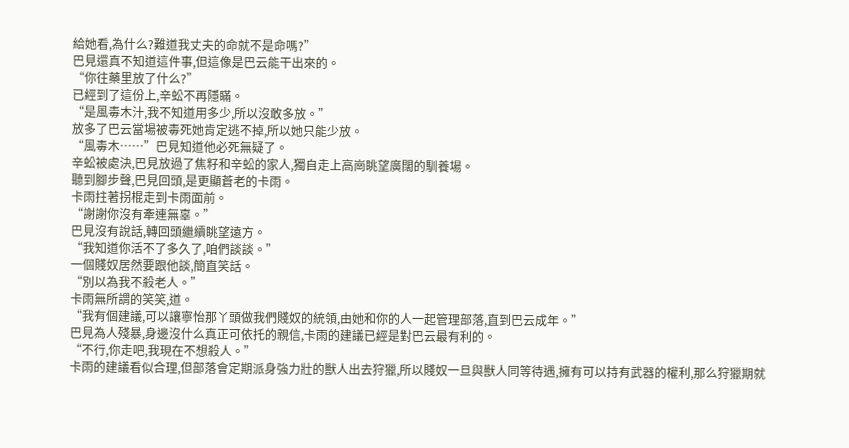給她看,為什么?難道我丈夫的命就不是命嗎?”
巴見還真不知道這件事,但這像是巴云能干出來的。
“你往藥里放了什么?”
已經到了這份上,辛蚣不再隱瞞。
“是風毒木汁,我不知道用多少,所以沒敢多放。”
放多了巴云當場被毒死她肯定逃不掉,所以她只能少放。
“風毒木……”巴見知道他必死無疑了。
辛蚣被處決,巴見放過了焦籽和辛蚣的家人,獨自走上高崗眺望廣闊的馴養場。
聽到腳步聲,巴見回頭,是更顯蒼老的卡雨。
卡雨拄著拐棍走到卡雨面前。
“謝謝你沒有牽連無辜。”
巴見沒有說話,轉回頭繼續眺望遠方。
“我知道你活不了多久了,咱們談談。”
一個賤奴居然要跟他談,簡直笑話。
“別以為我不殺老人。”
卡雨無所謂的笑笑,道。
“我有個建議,可以讓寧怡那丫頭做我們賤奴的統領,由她和你的人一起管理部落,直到巴云成年。”
巴見為人殘暴,身邊沒什么真正可依托的親信,卡雨的建議已經是對巴云最有利的。
“不行,你走吧,我現在不想殺人。”
卡雨的建議看似合理,但部落會定期派身強力壯的獸人出去狩獵,所以賤奴一旦與獸人同等待遇,擁有可以持有武器的權利,那么狩獵期就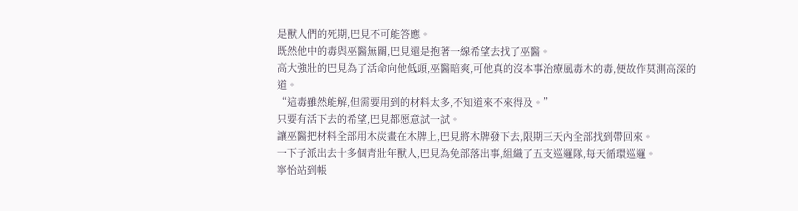是獸人們的死期,巴見不可能答應。
既然他中的毒與巫醫無關,巴見還是抱著一線希望去找了巫醫。
高大強壯的巴見為了活命向他低頭,巫醫暗爽,可他真的沒本事治療風毒木的毒,便故作莫測高深的道。
“這毒雖然能解,但需要用到的材料太多,不知道來不來得及。”
只要有活下去的希望,巴見都愿意試一試。
讓巫醫把材料全部用木炭畫在木牌上,巴見將木牌發下去,限期三天內全部找到帶回來。
一下子派出去十多個青壯年獸人,巴見為免部落出事,組織了五支巡邏隊,每天循環巡邏。
寧怡站到帳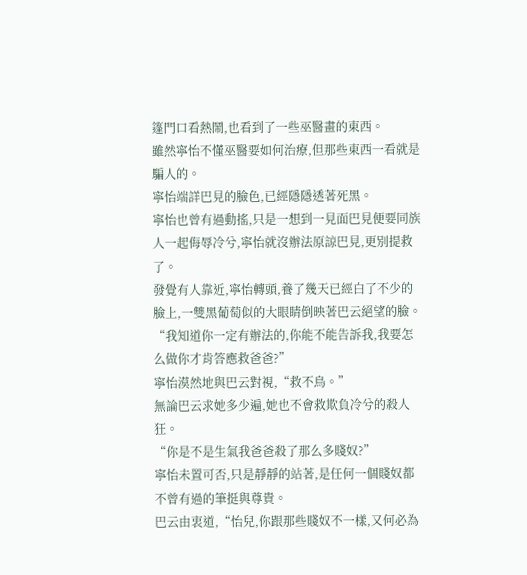篷門口看熱鬧,也看到了一些巫醫畫的東西。
雖然寧怡不懂巫醫要如何治療,但那些東西一看就是騙人的。
寧怡端詳巴見的臉色,已經隱隱透著死黑。
寧怡也曾有過動搖,只是一想到一見面巴見便要同族人一起侮辱冷兮,寧怡就沒辦法原諒巴見,更別提救了。
發覺有人靠近,寧怡轉頭,養了幾天已經白了不少的臉上,一雙黑葡萄似的大眼睛倒映著巴云絕望的臉。
“我知道你一定有辦法的,你能不能告訴我,我要怎么做你才肯答應救爸爸?”
寧怡漠然地與巴云對視,“救不鳥。”
無論巴云求她多少遍,她也不會救欺負冷兮的殺人狂。
“你是不是生氣我爸爸殺了那么多賤奴?”
寧怡未置可否,只是靜靜的站著,是任何一個賤奴都不曾有過的筆挺與尊貴。
巴云由衷道,“怡兒,你跟那些賤奴不一樣,又何必為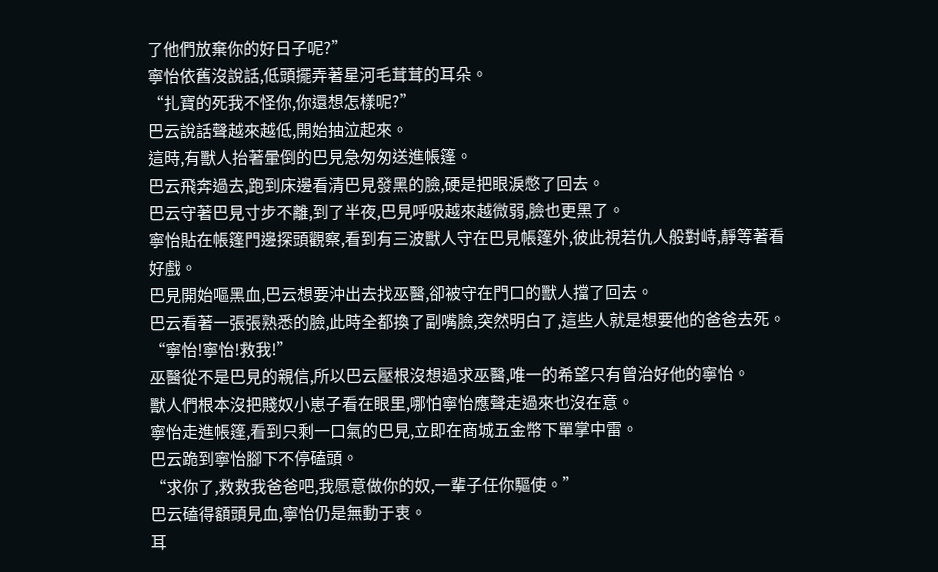了他們放棄你的好日子呢?”
寧怡依舊沒說話,低頭擺弄著星河毛茸茸的耳朵。
“扎寶的死我不怪你,你還想怎樣呢?”
巴云說話聲越來越低,開始抽泣起來。
這時,有獸人抬著暈倒的巴見急匆匆送進帳篷。
巴云飛奔過去,跑到床邊看清巴見發黑的臉,硬是把眼淚憋了回去。
巴云守著巴見寸步不離,到了半夜,巴見呼吸越來越微弱,臉也更黑了。
寧怡貼在帳篷門邊探頭觀察,看到有三波獸人守在巴見帳篷外,彼此視若仇人般對峙,靜等著看好戲。
巴見開始嘔黑血,巴云想要沖出去找巫醫,卻被守在門口的獸人擋了回去。
巴云看著一張張熟悉的臉,此時全都換了副嘴臉,突然明白了,這些人就是想要他的爸爸去死。
“寧怡!寧怡!救我!”
巫醫從不是巴見的親信,所以巴云壓根沒想過求巫醫,唯一的希望只有曾治好他的寧怡。
獸人們根本沒把賤奴小崽子看在眼里,哪怕寧怡應聲走過來也沒在意。
寧怡走進帳篷,看到只剩一口氣的巴見,立即在商城五金幣下單掌中雷。
巴云跪到寧怡腳下不停磕頭。
“求你了,救救我爸爸吧,我愿意做你的奴,一輩子任你驅使。”
巴云磕得額頭見血,寧怡仍是無動于衷。
耳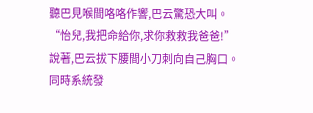聽巴見喉間咯咯作響,巴云驚恐大叫。
“怡兒,我把命給你,求你救救我爸爸!”
說著,巴云拔下腰間小刀刺向自己胸口。
同時系統發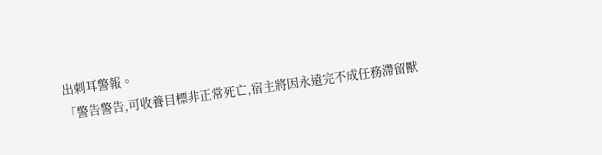出刺耳警報。
「警告警告,可收養目標非正常死亡,宿主將因永遠完不成任務滯留獸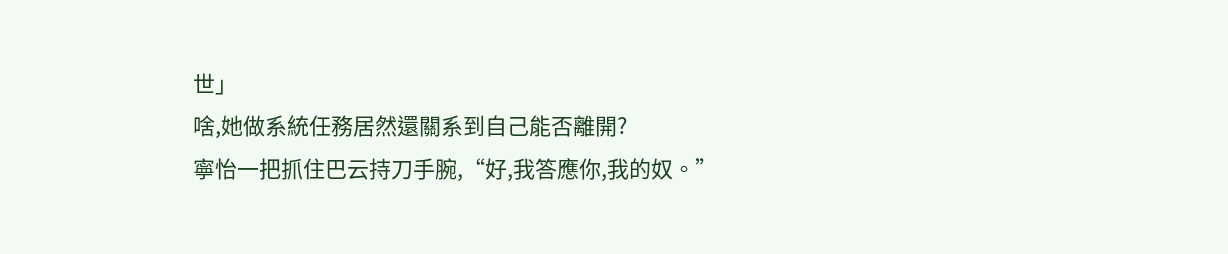世」
啥,她做系統任務居然還關系到自己能否離開?
寧怡一把抓住巴云持刀手腕,“好,我答應你,我的奴。”